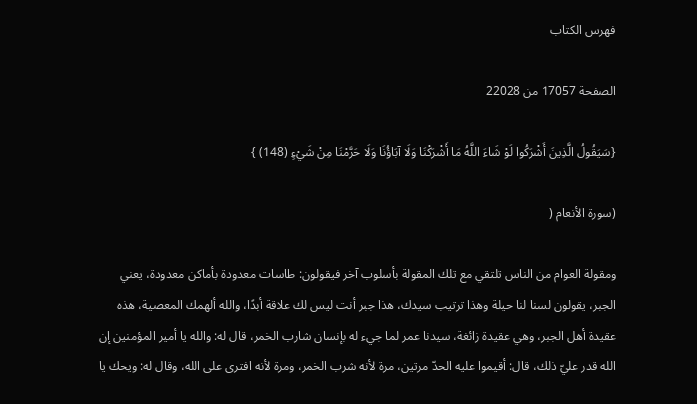فهرس الكتاب

الصفحة 17057 من 22028

{سَيَقُولُ الَّذِينَ أَشْرَكُوا لَوْ شَاءَ اللَّهُ مَا أَشْرَكْنَا وَلَا آبَاؤُنَا وَلَا حَرَّمْنَا مِنْ شَيْءٍ (148) }

(سورة الأنعام (

ومقولة العوام من الناس تلتقي مع تلك المقولة بأسلوب آخر فيقولون: طاسات معدودة بأماكن معدودة، يعني الجبر، يقولون لسنا لنا حيلة وهذا ترتيب سيدك، هذا جبر أنت ليس لك علاقة أبدًا، والله ألهمك المعصية، هذه عقيدة أهل الجبر، وهي عقيدة زائغة، سيدنا عمر لما جيء له بإنسان شارب الخمر، قال له: والله يا أمير المؤمنين إن الله قدر عليّ ذلك، قال: أقيموا عليه الحدّ مرتين، مرة لأنه شرب الخمر، ومرة لأنه افترى على الله، وقال له: ويحك يا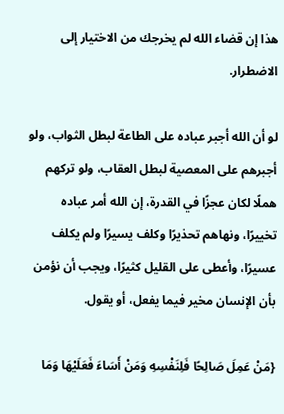هذا إن قضاء الله لم يخرجك من الاختيار إلى الاضطرار.

لو أن الله أجبر عباده على الطاعة لبطل الثواب، ولو أجبرهم على المعصية لبطل العقاب، ولو تركهم هملًا لكان عجزًا في القدرة، إن الله أمر عباده تخييرًا، ونهاهم تحذيرًا وكلف يسيرًا ولم يكلف عسيرًا، وأعطى على القليل كثيرًا، ويجب أن نؤمن بأن الإنسان مخير فيما يفعل، أو يقول.

{مَنْ عَمِلَ صَالِحًا فَلِنَفْسِهِ وَمَنْ أَسَاءَ فَعَلَيْهَا وَمَا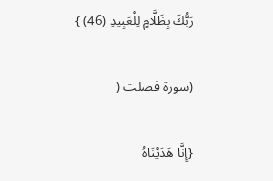رَبُّكَ بِظَلَّامٍ لِلْعَبِيدِ (46) }

(سورة فصلت (

{إِنَّا هَدَيْنَاهُ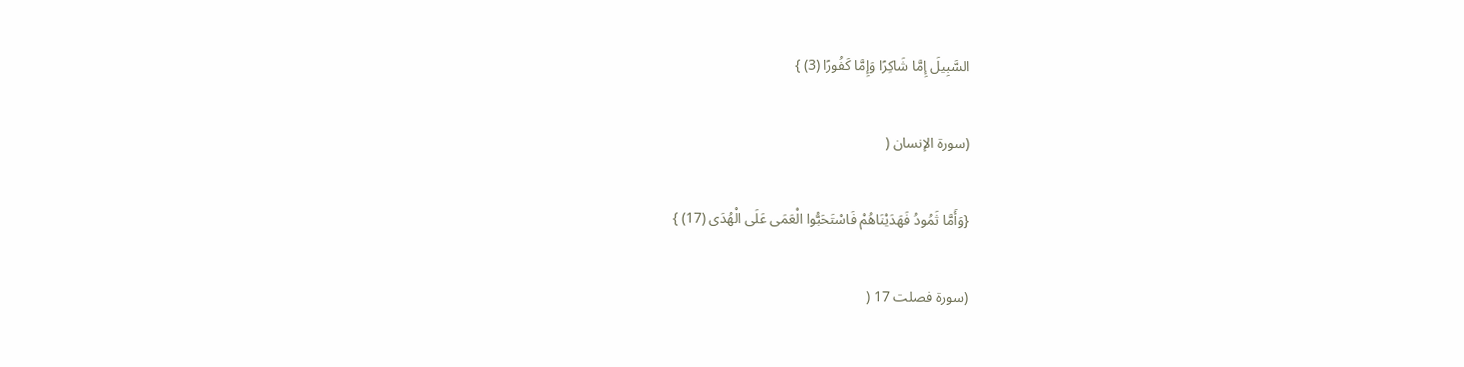السَّبِيلَ إِمَّا شَاكِرًا وَإِمَّا كَفُورًا (3) }

(سورة الإنسان (

{وَأَمَّا ثَمُودُ فَهَدَيْنَاهُمْ فَاسْتَحَبُّوا الْعَمَى عَلَى الْهُدَى (17) }

(سورة فصلت 17 (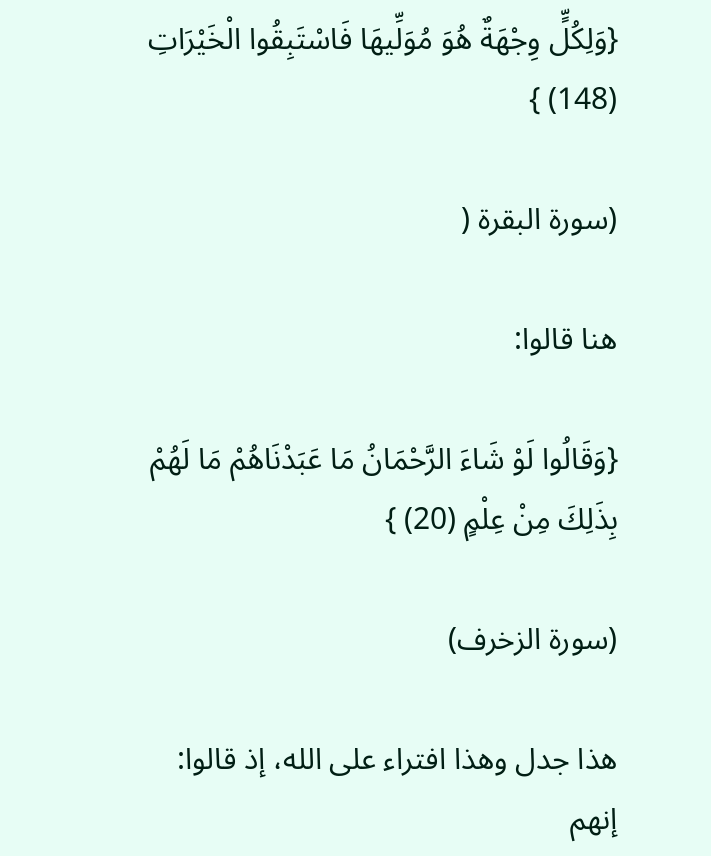{وَلِكُلٍّ وِجْهَةٌ هُوَ مُوَلِّيهَا فَاسْتَبِقُوا الْخَيْرَاتِ (148) }

(سورة البقرة (

هنا قالوا:

{وَقَالُوا لَوْ شَاءَ الرَّحْمَانُ مَا عَبَدْنَاهُمْ مَا لَهُمْ بِذَلِكَ مِنْ عِلْمٍ (20) }

(سورة الزخرف)

هذا جدل وهذا افتراء على الله، إذ قالوا: إنهم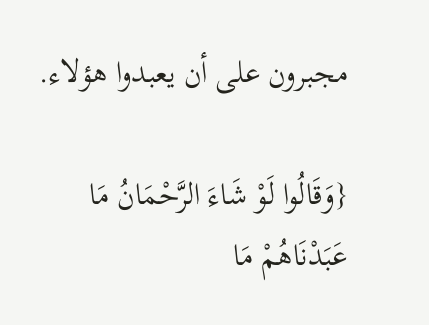مجبرون على أن يعبدوا هؤلاء.

{وَقَالُوا لَوْ شَاءَ الرَّحْمَانُ مَا عَبَدْنَاهُمْ مَا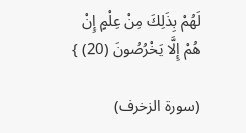لَهُمْ بِذَلِكَ مِنْ عِلْمٍ إِنْ هُمْ إِلَّا يَخْرُصُونَ (20) }

(سورة الزخرف)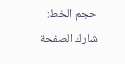حجم الخط:
شارك الصفحة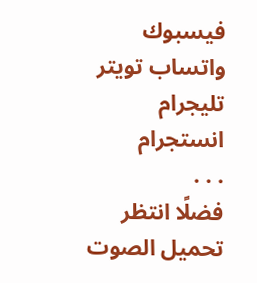فيسبوك واتساب تويتر تليجرام انستجرام
. . .
فضلًا انتظر تحميل الصوت